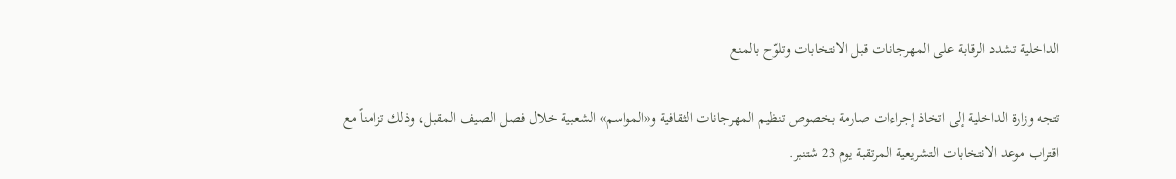الداخلية تشدد الرقابة على المهرجانات قبل الانتخابات وتلوّح بالمنع

تتجه وزارة الداخلية إلى اتخاذ إجراءات صارمة بخصوص تنظيم المهرجانات الثقافية و«المواسم» الشعبية خلال فصل الصيف المقبل، وذلك تزامناً مع اقتراب موعد الانتخابات التشريعية المرتقبة يوم 23 شتنبر.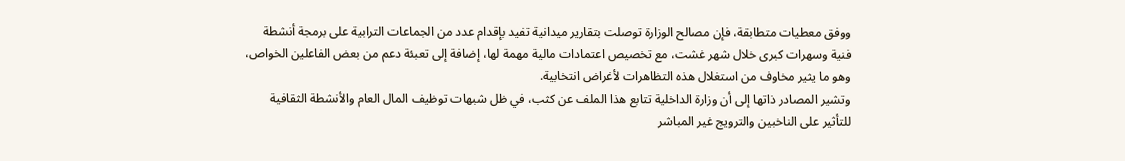ووفق معطيات متطابقة، فإن مصالح الوزارة توصلت بتقارير ميدانية تفيد بإقدام عدد من الجماعات الترابية على برمجة أنشطة فنية وسهرات كبرى خلال شهر غشت، مع تخصيص اعتمادات مالية مهمة لها، إضافة إلى تعبئة دعم من بعض الفاعلين الخواص، وهو ما يثير مخاوف من استغلال هذه التظاهرات لأغراض انتخابية.
وتشير المصادر ذاتها إلى أن وزارة الداخلية تتابع هذا الملف عن كثب، في ظل شبهات توظيف المال العام والأنشطة الثقافية للتأثير على الناخبين والترويج غير المباشر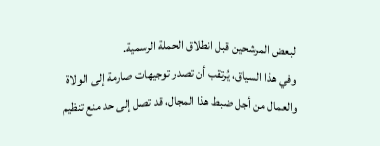لبعض المرشحين قبل انطلاق الحملة الرسمية.
وفي هذا السياق، يُرتقب أن تصدر توجيهات صارمة إلى الولاة والعمال من أجل ضبط هذا المجال، قد تصل إلى حد منع تنظيم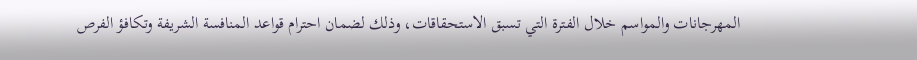المهرجانات والمواسم خلال الفترة التي تسبق الاستحقاقات، وذلك لضمان احترام قواعد المنافسة الشريفة وتكافؤ الفرص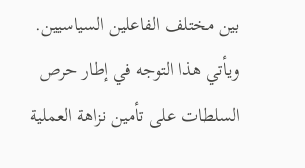بين مختلف الفاعلين السياسيين.
ويأتي هذا التوجه في إطار حرص السلطات على تأمين نزاهة العملية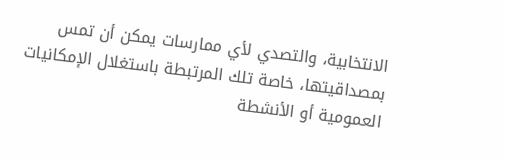الانتخابية، والتصدي لأي ممارسات يمكن أن تمس بمصداقيتها، خاصة تلك المرتبطة باستغلال الإمكانيات العمومية أو الأنشطة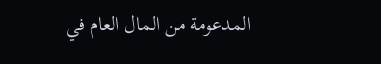المدعومة من المال العام في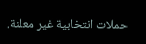حملات انتخابية غير معلنة.